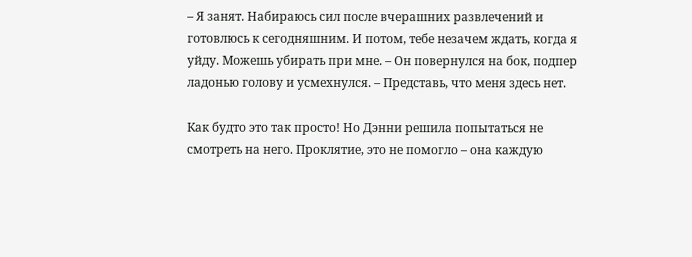– Я занят. Набираюсь сил после вчерашних развлечений и готовлюсь к сегодняшним. И потом, тебе незачем ждать, когда я уйду. Можешь убирать при мне. – Он повернулся на бок, подпер ладонью голову и усмехнулся. – Представь, что меня здесь нет.

Как будто это так просто! Но Дэнни решила попытаться не смотреть на него. Проклятие, это не помогло – она каждую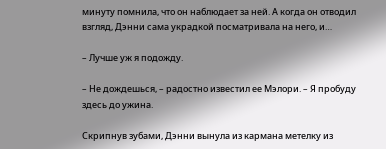минуту помнила, что он наблюдает за ней. А когда он отводил взгляд, Дэнни сама украдкой посматривала на него, и…

– Лучше уж я подожду.

– Не дождешься, – радостно известил ее Мэлори. – Я пробуду здесь до ужина.

Скрипнув зубами, Дэнни вынула из кармана метелку из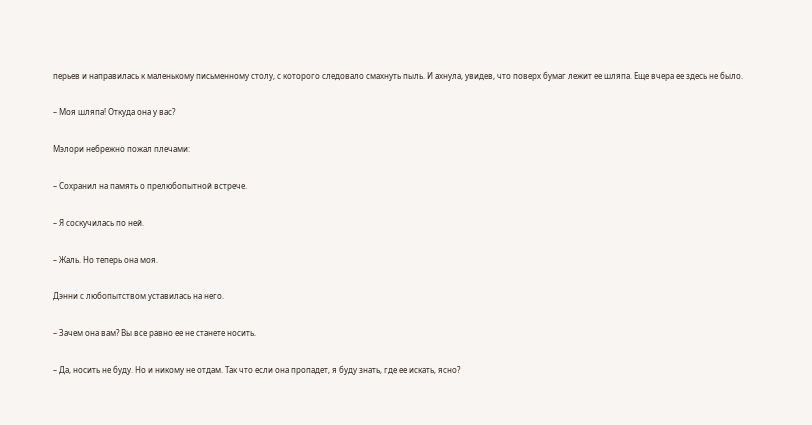перьев и направилась к маленькому письменному столу, с которого следовало смахнуть пыль. И ахнула, увидев, что поверх бумаг лежит ее шляпа. Еще вчера ее здесь не было.

– Моя шляпа! Откуда она у вас?

Мэлори небрежно пожал плечами:

– Сохранил на память о прелюбопытной встрече.

– Я соскучилась по ней.

– Жаль. Но теперь она моя.

Дэнни с любопытством уставилась на него.

– Зачем она вам? Вы все равно ее не станете носить.

– Да, носить не буду. Но и никому не отдам. Так что если она пропадет, я буду знать, где ее искать, ясно?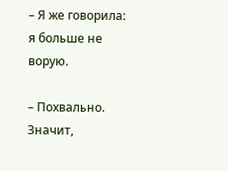– Я же говорила: я больше не ворую.

– Похвально. Значит,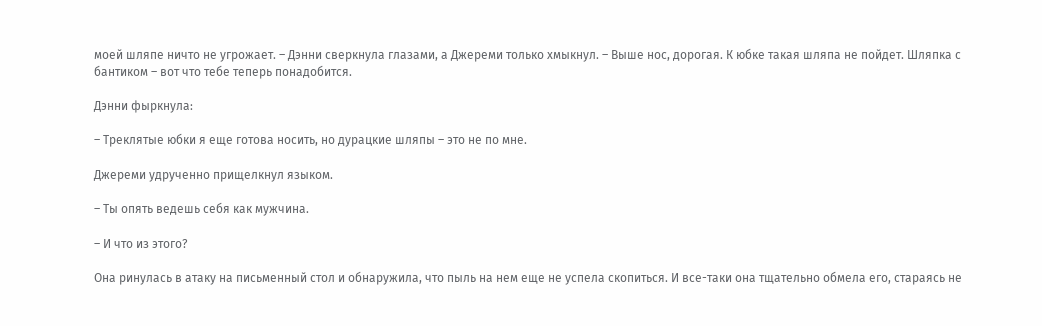моей шляпе ничто не угрожает. – Дэнни сверкнула глазами, а Джереми только хмыкнул. – Выше нос, дорогая. К юбке такая шляпа не пойдет. Шляпка с бантиком – вот что тебе теперь понадобится.

Дэнни фыркнула:

– Треклятые юбки я еще готова носить, но дурацкие шляпы – это не по мне.

Джереми удрученно прищелкнул языком.

– Ты опять ведешь себя как мужчина.

– И что из этого?

Она ринулась в атаку на письменный стол и обнаружила, что пыль на нем еще не успела скопиться. И все-таки она тщательно обмела его, стараясь не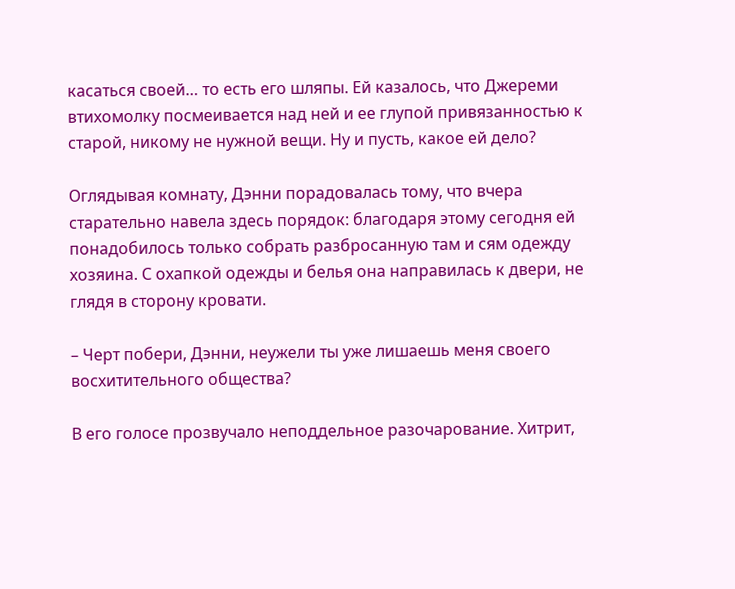касаться своей… то есть его шляпы. Ей казалось, что Джереми втихомолку посмеивается над ней и ее глупой привязанностью к старой, никому не нужной вещи. Ну и пусть, какое ей дело?

Оглядывая комнату, Дэнни порадовалась тому, что вчера старательно навела здесь порядок: благодаря этому сегодня ей понадобилось только собрать разбросанную там и сям одежду хозяина. С охапкой одежды и белья она направилась к двери, не глядя в сторону кровати.

– Черт побери, Дэнни, неужели ты уже лишаешь меня своего восхитительного общества?

В его голосе прозвучало неподдельное разочарование. Хитрит,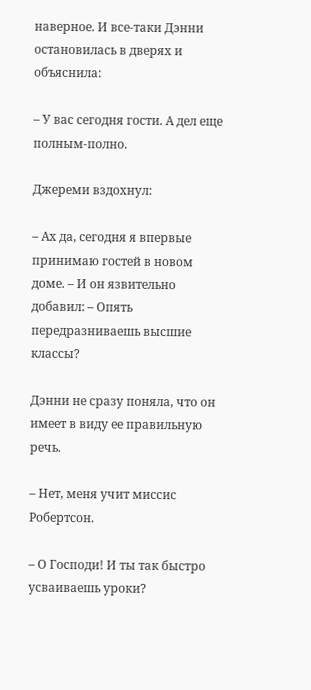наверное. И все-таки Дэнни остановилась в дверях и объяснила:

– У вас сегодня гости. А дел еще полным-полно.

Джереми вздохнул:

– Ах да, сегодня я впервые принимаю гостей в новом доме. – И он язвительно добавил: – Опять передразниваешь высшие классы?

Дэнни не сразу поняла, что он имеет в виду ее правильную речь.

– Нет, меня учит миссис Робертсон.

– О Господи! И ты так быстро усваиваешь уроки?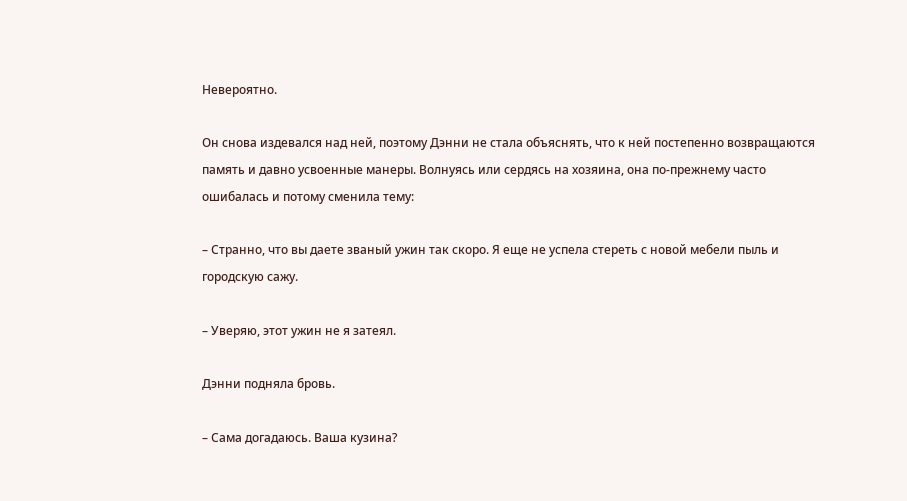Невероятно.

Он снова издевался над ней, поэтому Дэнни не стала объяснять, что к ней постепенно возвращаются память и давно усвоенные манеры. Волнуясь или сердясь на хозяина, она по-прежнему часто ошибалась и потому сменила тему:

– Странно, что вы даете званый ужин так скоро. Я еще не успела стереть с новой мебели пыль и городскую сажу.

– Уверяю, этот ужин не я затеял.

Дэнни подняла бровь.

– Сама догадаюсь. Ваша кузина?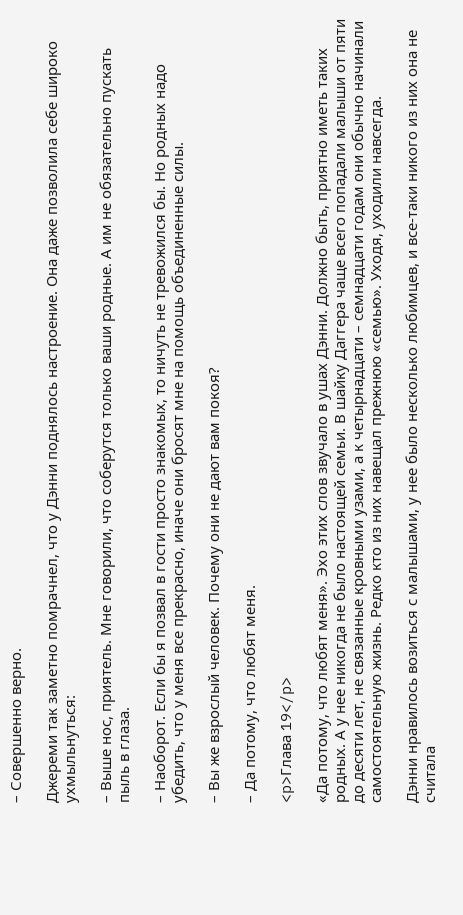– Совершенно верно.

Джереми так заметно помрачнел, что у Дэнни поднялось настроение. Она даже позволила себе широко ухмыльнуться:

– Выше нос, приятель. Мне говорили, что соберутся только ваши родные. А им не обязательно пускать пыль в глаза.

– Наоборот. Если бы я позвал в гости просто знакомых, то ничуть не тревожился бы. Но родных надо убедить, что у меня все прекрасно, иначе они бросят мне на помощь объединенные силы.

– Вы же взрослый человек. Почему они не дают вам покоя?

– Да потому, что любят меня.

<p>Глава 19</p>

«Да потому, что любят меня». Эхо этих слов звучало в ушах Дэнни. Должно быть, приятно иметь таких родных. А у нее никогда не было настоящей семьи. В шайку Даггера чаще всего попадали малыши от пяти до десяти лет, не связанные кровными узами, а к четырнадцати – семнадцати годам они обычно начинали самостоятельную жизнь. Редко кто из них навещал прежнюю «семью». Уходя, уходили навсегда.

Дэнни нравилось возиться с малышами, у нее было несколько любимцев, и все-таки никого из них она не считала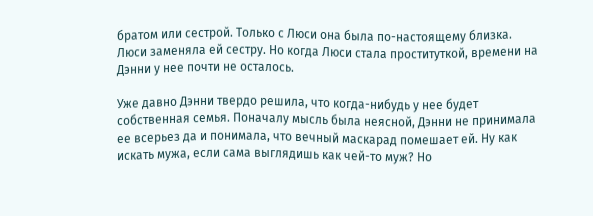братом или сестрой. Только с Люси она была по-настоящему близка. Люси заменяла ей сестру. Но когда Люси стала проституткой, времени на Дэнни у нее почти не осталось.

Уже давно Дэнни твердо решила, что когда-нибудь у нее будет собственная семья. Поначалу мысль была неясной, Дэнни не принимала ее всерьез да и понимала, что вечный маскарад помешает ей. Ну как искать мужа, если сама выглядишь как чей-то муж? Но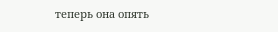теперь она опять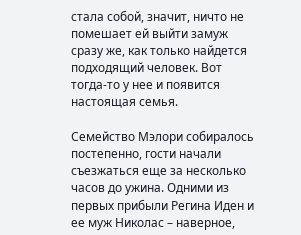стала собой, значит, ничто не помешает ей выйти замуж сразу же, как только найдется подходящий человек. Вот тогда-то у нее и появится настоящая семья.

Семейство Мэлори собиралось постепенно, гости начали съезжаться еще за несколько часов до ужина. Одними из первых прибыли Регина Иден и ее муж Николас – наверное,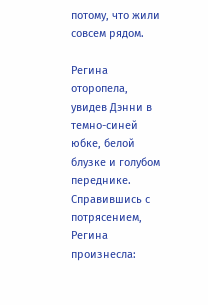потому, что жили совсем рядом.

Регина оторопела, увидев Дэнни в темно-синей юбке, белой блузке и голубом переднике. Справившись с потрясением, Регина произнесла: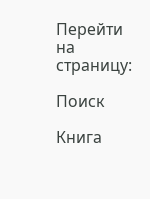Перейти на страницу:

Поиск

Книга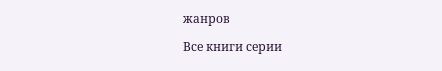жанров

Все книги серии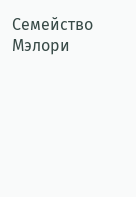Семейство Мэлори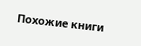Похожие книги